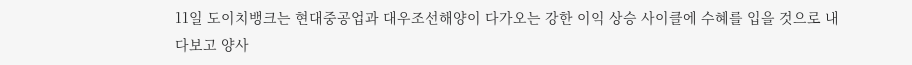11일 도이치뱅크는 현대중공업과 대우조선해양이 다가오는 강한 이익 상승 사이클에 수혜를 입을 것으로 내다보고 양사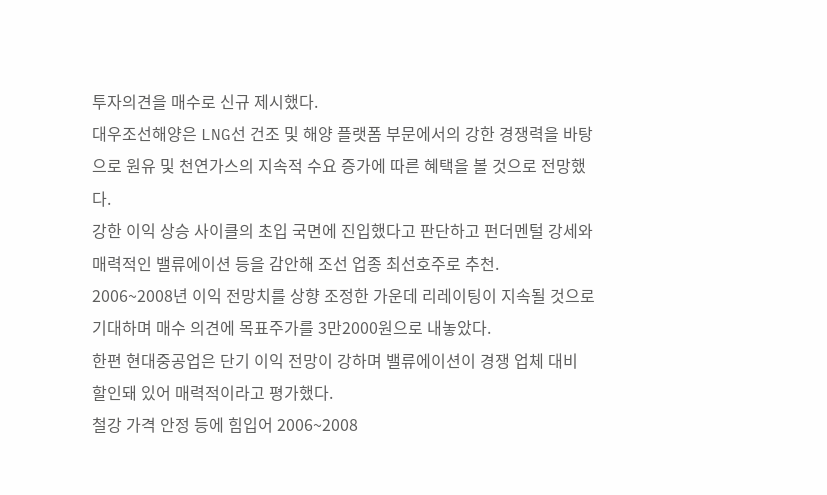투자의견을 매수로 신규 제시했다.
대우조선해양은 LNG선 건조 및 해양 플랫폼 부문에서의 강한 경쟁력을 바탕으로 원유 및 천연가스의 지속적 수요 증가에 따른 혜택을 볼 것으로 전망했다.
강한 이익 상승 사이클의 초입 국면에 진입했다고 판단하고 펀더멘털 강세와 매력적인 밸류에이션 등을 감안해 조선 업종 최선호주로 추천.
2006~2008년 이익 전망치를 상향 조정한 가운데 리레이팅이 지속될 것으로 기대하며 매수 의견에 목표주가를 3만2000원으로 내놓았다.
한편 현대중공업은 단기 이익 전망이 강하며 밸류에이션이 경쟁 업체 대비 할인돼 있어 매력적이라고 평가했다.
철강 가격 안정 등에 힘입어 2006~2008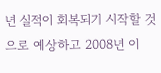년 실적이 회복되기 시작할 것으로 예상하고 2008년 이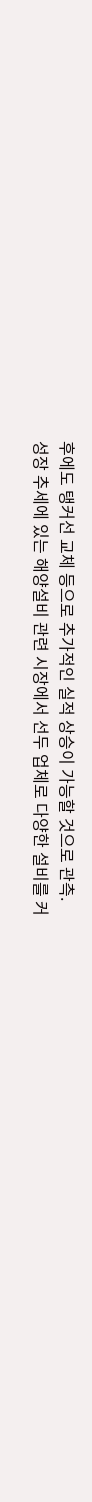후에도 탱커선 교체 등으로 추가적인 실적 상승이 가능할 것으로 관측.
성장 추세에 있는 해양설비 관련 시장에서 선두 업체로 다양한 설비를 커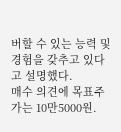버할 수 있는 능력 및 경험을 갖추고 있다고 설명했다.
매수 의견에 목표주가는 10만5000원.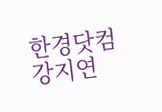한경닷컴 강지연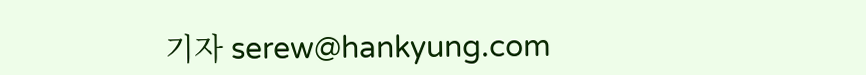기자 serew@hankyung.com